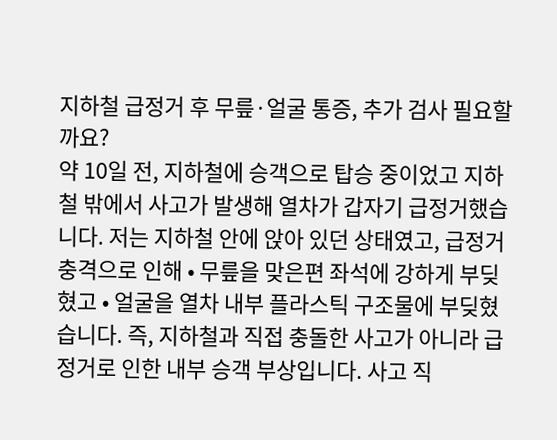지하철 급정거 후 무릎·얼굴 통증, 추가 검사 필요할까요?
약 10일 전, 지하철에 승객으로 탑승 중이었고 지하철 밖에서 사고가 발생해 열차가 갑자기 급정거했습니다. 저는 지하철 안에 앉아 있던 상태였고, 급정거 충격으로 인해 • 무릎을 맞은편 좌석에 강하게 부딪혔고 • 얼굴을 열차 내부 플라스틱 구조물에 부딪혔습니다. 즉, 지하철과 직접 충돌한 사고가 아니라 급정거로 인한 내부 승객 부상입니다. 사고 직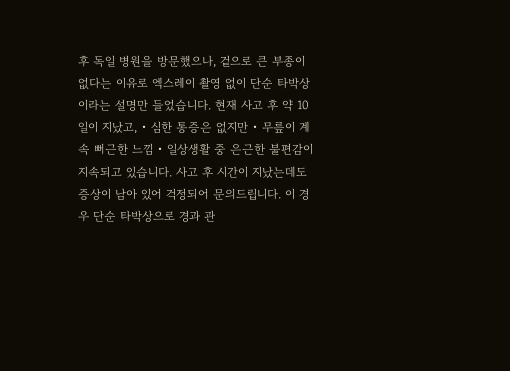후 독일 병원을 방문했으나, 겉으로 큰 부종이 없다는 이유로 엑스레이 촬영 없이 단순 타박상이라는 설명만 들었습니다. 현재 사고 후 약 10일이 지났고, • 심한 통증은 없지만 • 무릎이 계속 뻐근한 느낌 • 일상생활 중 은근한 불편감이 지속되고 있습니다. 사고 후 시간이 지났는데도 증상이 남아 있어 걱정되어 문의드립니다. 이 경우 단순 타박상으로 경과 관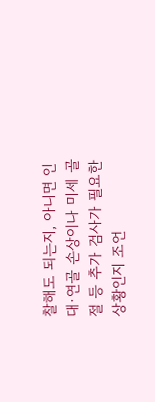찰해도 되는지, 아니면 인대·연골 손상이나 미세 골절 등 추가 검사가 필요한 상황인지 조언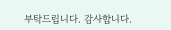부탁드립니다. 감사합니다.